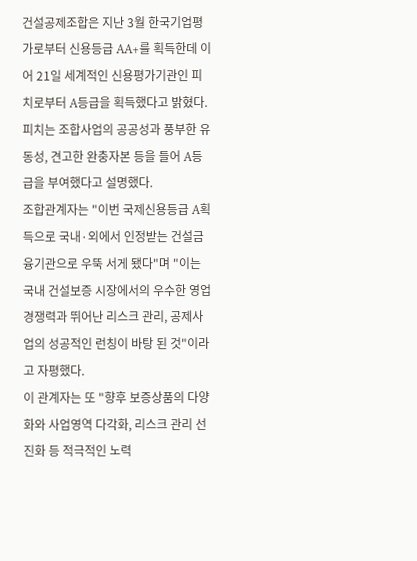건설공제조합은 지난 3월 한국기업평가로부터 신용등급 AA+를 획득한데 이어 21일 세계적인 신용평가기관인 피치로부터 A등급을 획득했다고 밝혔다.
피치는 조합사업의 공공성과 풍부한 유동성, 견고한 완충자본 등을 들어 A등급을 부여했다고 설명했다.
조합관계자는 "이번 국제신용등급 A획득으로 국내·외에서 인정받는 건설금융기관으로 우뚝 서게 됐다"며 "이는 국내 건설보증 시장에서의 우수한 영업경쟁력과 뛰어난 리스크 관리, 공제사업의 성공적인 런칭이 바탕 된 것"이라고 자평했다.
이 관계자는 또 "향후 보증상품의 다양화와 사업영역 다각화, 리스크 관리 선진화 등 적극적인 노력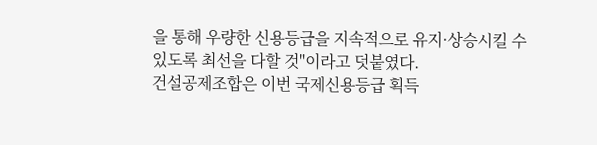을 통해 우량한 신용등급을 지속적으로 유지·상승시킬 수 있도록 최선을 다할 것"이라고 덧붙였다.
건설공제조합은 이번 국제신용등급 획득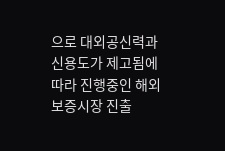으로 대외공신력과 신용도가 제고됨에 따라 진행중인 해외보증시장 진출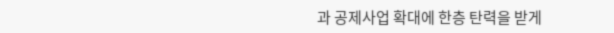과 공제사업 확대에 한층 탄력을 받게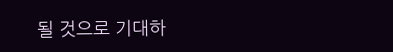될 것으로 기대하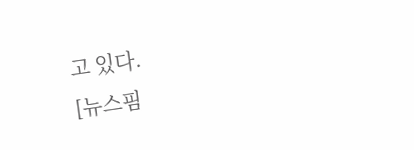고 있다.
[뉴스핌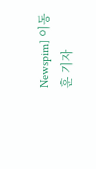Newspim] 이동훈 기자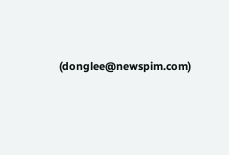(donglee@newspim.com)